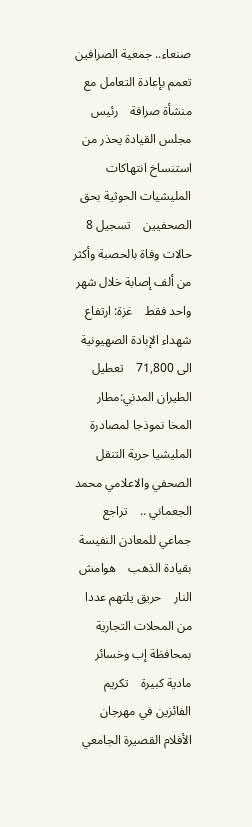صنعاء.. جمعية الصرافين تعمم بإعادة التعامل مع منشأة صرافة    رئيس مجلس القيادة يحذر من استنساخ انتهاكات المليشيات الحوثية بحق الصحفيين    تسجيل 8 حالات وفاة بالحصبة وأكثر من ألف إصابة خلال شهر واحد فقط    غزة: ارتفاع شهداء الإبادة الصهيونية الى 71,800    تعطيل الطيران المدني:مطار المخا نموذجا لمصادرة المليشيا حرية التنقل    الصحفي والاعلامي محمد الجعماني ..    تراجع جماعي للمعادن النفيسة بقيادة الذهب    هوامش النار    حريق يلتهم عددا من المحلات التجارية بمحافظة إب وخسائر مادية كبيرة    تكريم الفائزين في مهرجان الأفلام القصيرة الجامعي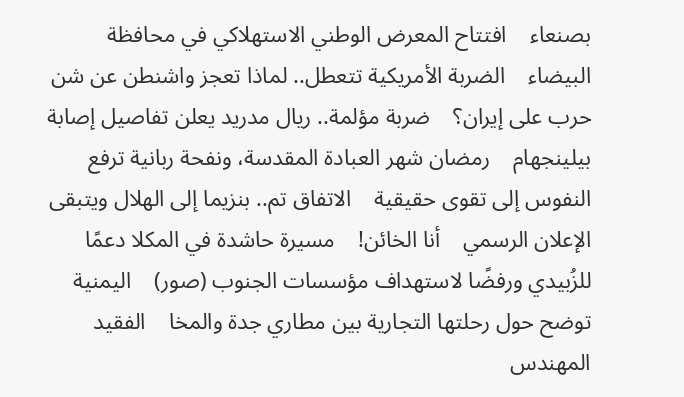بصنعاء    افتتاح المعرض الوطني الاستهلاكي في محافظة البيضاء    الضربة الأمريكية تتعطل.. لماذا تعجز واشنطن عن شن حرب على إيران؟    ضربة مؤلمة.. ريال مدريد يعلن تفاصيل إصابة بيلينجهام    رمضان شهر العبادة المقدسة، ونفحة ربانية ترفع النفوس إلى تقوى حقيقية    الاتفاق تم.. بنزيما إلى الهلال ويتبقى الإعلان الرسمي    أنا الخائن!    مسيرة حاشدة في المكلا دعمًا للزُبيدي ورفضًا لاستهداف مؤسسات الجنوب (صور)    اليمنية توضح حول رحلتها التجارية بين مطاري جدة والمخا    الفقيد المهندس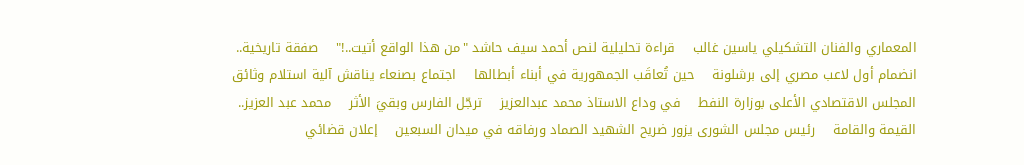المعماري والفنان التشكيلي ياسين غالب    قراءة تحليلية لنص أحمد سيف حاشد "من هذا الواقع أتيت..!"    صفقة تاريخية.. انضمام أول لاعب مصري إلى برشلونة    حين تُعاقَب الجمهورية في أبناء أبطالها    اجتماع بصنعاء يناقش آلية استلام وثائق المجلس الاقتصادي الأعلى بوزارة النفط    في وداع الاستاذ محمد عبدالعزيز    ترجّل الفارس وبقيَ الأثر    محمد عبد العزيز.. القيمة والقامة    رئيس مجلس الشورى يزور ضريح الشهيد الصماد ورفاقه في ميدان السبعين    إعلان قضائي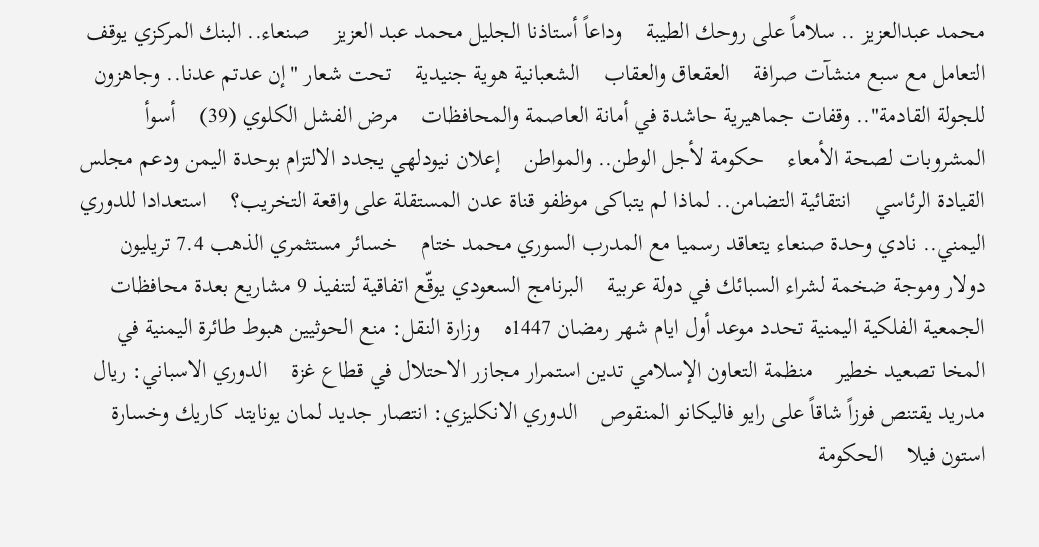محمد عبدالعزيز .. سلاماً على روحك الطيبة    وداعاً أستاذنا الجليل محمد عبد العزيز    صنعاء.. البنك المركزي يوقف التعامل مع سبع منشآت صرافة    العقعاق والعقاب    الشعبانية هوية جنيدية    تحت شعار "إن عدتم عدنا.. وجاهزون للجولة القادمة".. وقفات جماهيرية حاشدة في أمانة العاصمة والمحافظات    مرض الفشل الكلوي (39)    أسوأ المشروبات لصحة الأمعاء    حكومة لأجل الوطن.. والمواطن    إعلان نيودلهي يجدد الالتزام بوحدة اليمن ودعم مجلس القيادة الرئاسي    انتقائية التضامن.. لماذا لم يتباكى موظفو قناة عدن المستقلة على واقعة التخريب؟    استعدادا للدوري اليمني.. نادي وحدة صنعاء يتعاقد رسميا مع المدرب السوري محمد ختام    خسائر مستثمري الذهب 7.4 تريليون دولار وموجة ضخمة لشراء السبائك في دولة عربية    البرنامج السعودي يوقّع اتفاقية لتنفيذ 9 مشاريع بعدة محافظات    الجمعية الفلكية اليمنية تحدد موعد أول ايام شهر رمضان 1447ه    وزارة النقل: منع الحوثيين هبوط طائرة اليمنية في المخا تصعيد خطير    منظمة التعاون الإسلامي تدين استمرار مجازر الاحتلال في قطاع غزة    الدوري الاسباني: ريال مدريد يقتنص فوزاً شاقاً على رايو فاليكانو المنقوص    الدوري الانكليزي: انتصار جديد لمان يونايتد كاريك وخسارة استون فيلا    الحكومة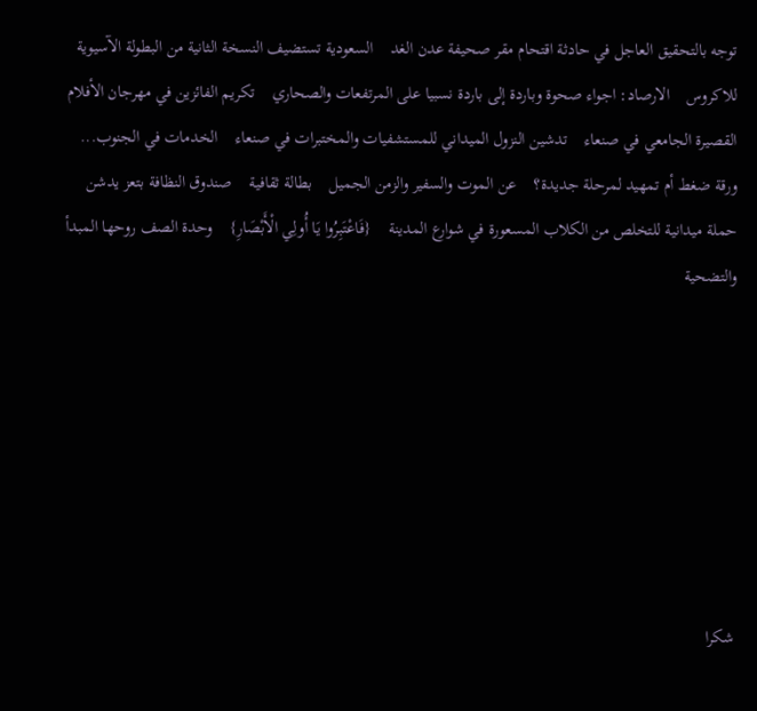توجه بالتحقيق العاجل في حادثة اقتحام مقر صحيفة عدن الغد    السعودية تستضيف النسخة الثانية من البطولة الآسيوية للاكروس    الارصاد: اجواء صحوة وباردة إلى باردة نسبيا على المرتفعات والصحاري    تكريم الفائزين في مهرجان الأفلام القصيرة الجامعي في صنعاء    تدشين النزول الميداني للمستشفيات والمختبرات في صنعاء    الخدمات في الجنوب... ورقة ضغط أم تمهيد لمرحلة جديدة؟    عن الموت والسفير والزمن الجميل    بطالة ثقافية    صندوق النظافة بتعز يدشن حملة ميدانية للتخلص من الكلاب المسعورة في شوارع المدينة    {فَاعْتَبِرُوا يَا أُولِي الْأَبْصَارِ}    وحدة الصف روحها المبدأ والتضحية







شكرا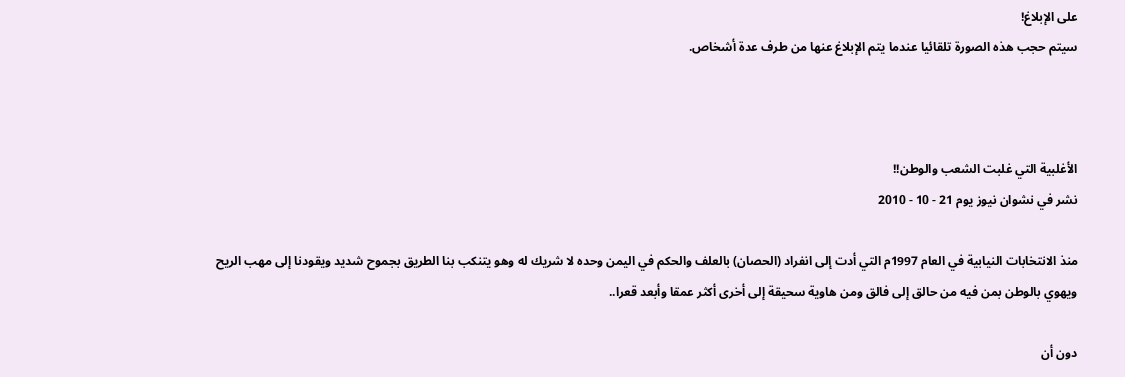على الإبلاغ!
سيتم حجب هذه الصورة تلقائيا عندما يتم الإبلاغ عنها من طرف عدة أشخاص.



الأغلبية التي غلبت الشعب والوطن!!
نشر في نشوان نيوز يوم 21 - 10 - 2010

منذ الانتخابات النيابية في العام 1997م التي أدت إلى انفراد (الحصان) بالعلف والحكم في اليمن وحده لا شريك له وهو يتنكب بنا الطريق بجموح شديد ويقودنا إلى مهب الريح ويهوي بالوطن بمن فيه من حالق إلى فالق ومن هاوية سحيقة إلى أخرى أكثر عمقا وأبعد قعرا..

دون أن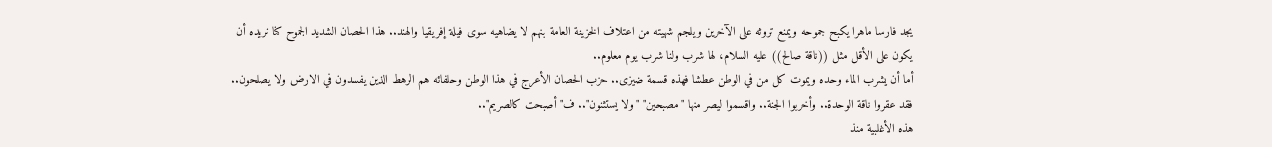يجد فارسا ماهرا يكبح جموحه ويمنع تروثه على الآخرين ويلجم شهيته من اعتلاف الخزينة العامة بنهم لا يضاهيه سوى فيلة إفريقيا والهند.. هذا الحصان الشديد الجموح كنا نريده أن يكون على الأقل مثل ((ناقة صالح)) عليه السلام، لها شرب ولنا شرب يوم معلوم..
أما أن يشرب الماء وحده ويموت كل من في الوطن عطشا فهذه قسمة ضيزى.. حزب الحصان الأعرج في هذا الوطن وحلفائه هم الرهط الذين يفسدون في الارض ولا يصلحون.. فقد عقروا ناقة الوحدة.. وأخربوا الجنة.. واقسموا ليصر منها "مصبحين" "ولا يستثنون".. ف"أصبحت كالصريم"..
هذه الأغلبية منذ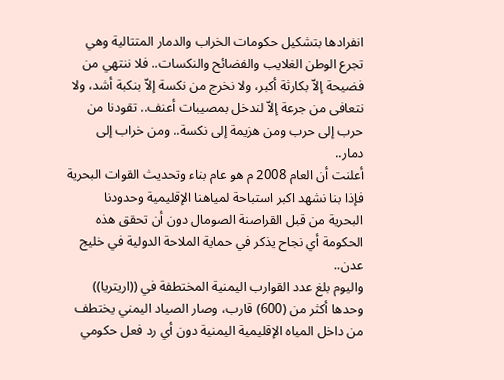انفرادها بتشكيل حكومات الخراب والدمار المتتالية وهي تجرع الوطن الغلايب والفضائح والنكسات.. فلا ننتهي من فضيحة إلاّ بكارثة أكبر، ولا نخرج من نكسة إلاّ بنكبة أشد، ولا نتعافى من جرعة إلاّ لندخل بمصيبات أعنف.. تقودنا من حرب إلى حرب ومن هزيمة إلى نكسة.. ومن خراب إلى دمار..
أعلنت أن العام 2008 م هو عام بناء وتحديث القوات البحرية فإذا بنا نشهد اكبر استباحة لمياهنا الإقليمية وحدودنا البحرية من قبل القراصنة الصومال دون أن تحقق هذه الحكومة أي نجاح يذكر في حماية الملاحة الدولية في خليج عدن..
واليوم بلغ عدد القوارب اليمنية المختطفة في ((اريتريا)) وحدها أكثر من (600) قارب، وصار الصياد اليمني يختطف من داخل المياه الإقليمية اليمنية دون أي رد فعل حكومي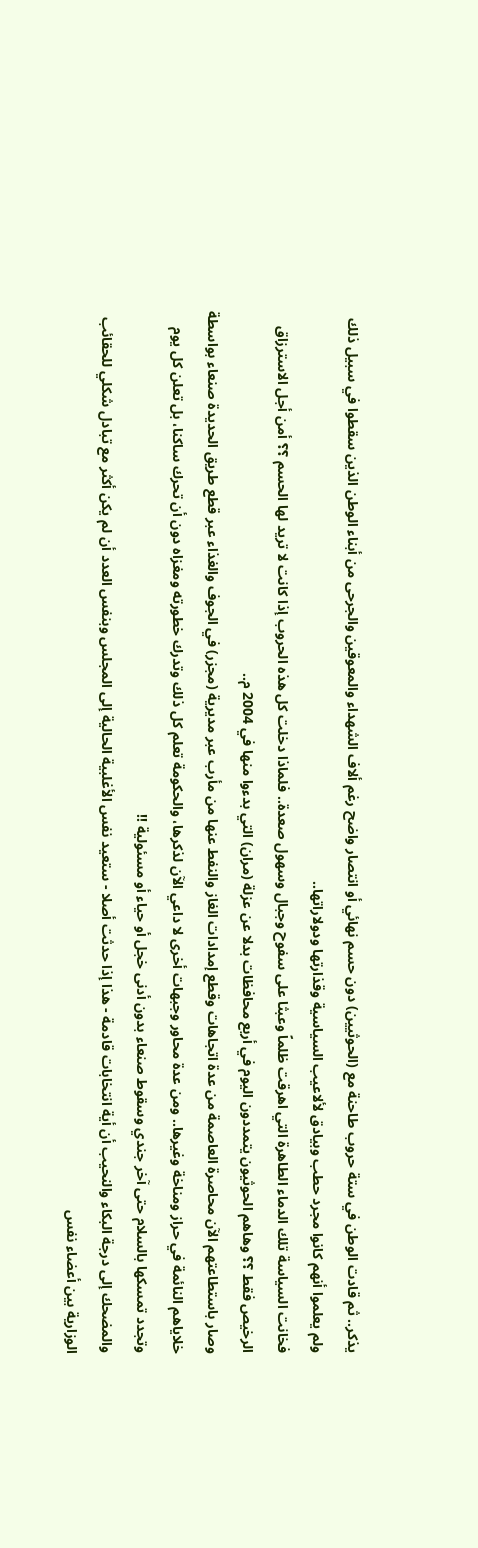يذكر.. ثم قادت الوطن في ستة حروب طاحنة مع (الحوثيين) دون حسم نهائي أو انتصار واضح رغم ألاف الشهداء والمعوقين والجرحى من أبناء الوطن الذين سقطوا في سبيل ذلك ولم يعلموا أنهم كانوا مجرد حطب وبيادق لألاعيب السياسية وقذارتها ودولاراتها..
فخانت السياسة تلك الدماء الطاهرة التي اهرقت ظلماً وعبثا على سفوح وجبال وسهول صعدة.. فلماذا دخلت كل هذه الحروب إذا كانت لا تريد لها الحسم ؟؟ أمن أجل الاسترزاق الرخيص فقط ؟؟ وهاهم الحوثيون يتمددون اليوم في أربع محافظات بدلا عن عزلة (مران) التي بدءوا منها في 2004 م..
وصار باستطاعتهم الآن محاصرة العاصمة من عدة اتجاهات وقطع إمدادات الغاز والنفط عنها من مأرب عبر مديرية (مجزر) في الجوف والغذاء عبر قطع طريق الحديدة صنعاء بواسطة خلاياهم النائمة في حراز ومناخة وغيرها.. ومن عدة محاور وجبهات أخرى لا داعي الآن لذكرها، والحكومة تعلم كل ذلك وتدرك خطورته ومغزاه دون أن تحرك ساكنا، بل تعلن كل يوم وتجدد تمسكها بالسلام حتى آخر جندي وسقوط صنعاء بدون أدنى خجل أو حياء أو مسئولية !!
والمضحك إلى درجة البكاء والنحيب أن أية انتخابات قادمة - هذا إذا حدثت أصلا - ستعيد نفس الأغلبية الحالية إلى المجلس وبنفس العدد أن لم يكن أكثر مع تبادل شكلي للحقائب الوزارية بين أعضاء نفس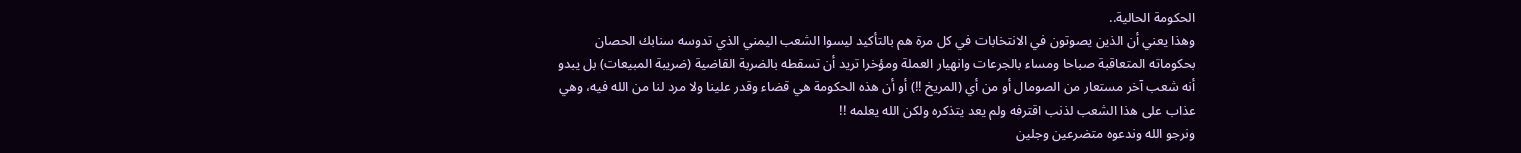الحكومة الحالية..
وهذا يعني أن الذين يصوتون في الانتخابات في كل مرة هم بالتأكيد ليسوا الشعب اليمني الذي تدوسه سنابك الحصان بحكوماته المتعاقبة صباحا ومساء بالجرعات وانهيار العملة ومؤخرا تريد أن تسقطه بالضربة القاضية (ضريبة المبيعات) بل يبدو أنه شعب آخر مستعار من الصومال أو من أي (المريخ !!) أو أن هذه الحكومة هي قضاء وقدر علينا ولا مرد لنا من الله فيه، وهي عذاب على هذا الشعب لذنب اقترفه ولم يعد يتذكره ولكن الله يعلمه !!
ونرجو الله وندعوه متضرعين وجلين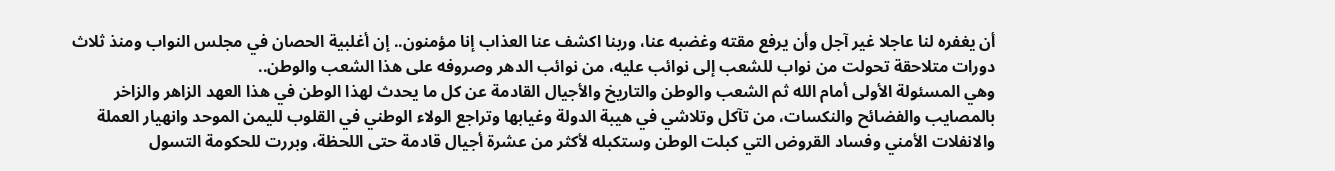أن يغفره لنا عاجلا غير آجل وأن يرفع مقته وغضبه عنا، وربنا اكشف عنا العذاب إنا مؤمنون.. إن أغلبية الحصان في مجلس النواب ومنذ ثلاث دورات متلاحقة تحولت من نواب للشعب إلى نوائب عليه، من نوائب الدهر وصروفه على هذا الشعب والوطن..
وهي المسئولة الأولى أمام الله ثم الشعب والوطن والتاريخ والأجيال القادمة عن كل ما يحدث لهذا الوطن في هذا العهد الزاهر والزاخر بالمصايب والفضائح والنكسات، من تآكل وتلاشي في هيبة الدولة وغيابها وتراجع الولاء الوطني في القلوب لليمن الموحد وانهيار العملة والانفلات الأمني وفساد القروض التي كبلت الوطن وستكبله لأكثر من عشرة أجيال قادمة حتى اللحظة، وبررت للحكومة التسول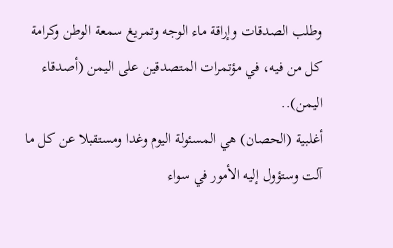وطلب الصدقات وإراقة ماء الوجه وتمريغ سمعة الوطن وكرامة كل من فيه، في مؤتمرات المتصدقين على اليمن (أصدقاء اليمن)..
أغلبية (الحصان) هي المسئولة اليوم وغدا ومستقبلا عن كل ما آلت وستؤول إليه الأمور في سواء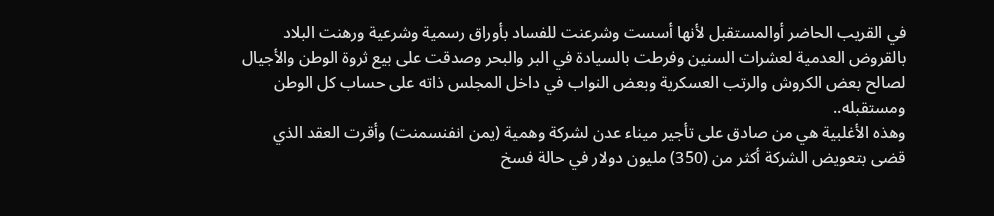في القريب الحاضر أوالمستقبل لأنها أسست وشرعنت للفساد بأوراق رسمية وشرعية ورهنت البلاد بالقروض العدمية لعشرات السنين وفرطت بالسيادة في البر والبحر وصدقت على بيع ثروة الوطن والأجيال لصالح بعض الكروش والرتب العسكرية وبعض النواب في داخل المجلس ذاته على حساب كل الوطن ومستقبله..
وهذه الأغلبية هي من صادق على تأجير ميناء عدن لشركة وهمية (يمن انفنسمنت) وأقرت العقد الذي قضى بتعويض الشركة أكثر من (350) مليون دولار في حالة فسخ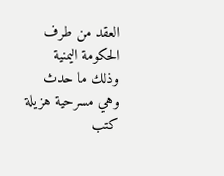العقد من طرف الحكومة اليمنية وذلك ما حدث وهي مسرحية هزيلة كتب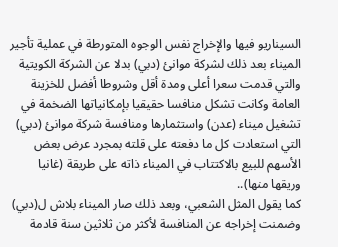السيناريو فيها والإخراج نفس الوجوه المتورطة في عملية تأجير الميناء بعد ذلك لشركة موانئ (دبي) بدلا عن الشركة الكويتية والتي قدمت سعرا أعلى ومدة أقل وشروطا أفضل للخزينة العامة وكانت تشكل منافسا حقيقيا بإمكانياتها الضخمة في تشغيل ميناء (عدن) واستثمارها ومنافسة شركة موانئ (دبي) التي استعادت كل ما دفعته على قلته بمجرد عرض بعض الأسهم للبيع بالاكتتاب في الميناء ذاته على طريقة (غانيا وريقها منها)..
كما يقول المثل الشعبي، وبعد ذلك صار الميناء بلاش ل(دبي) وضمنت إخراجه عن المنافسة لأكثر من ثلاثين سنة قادمة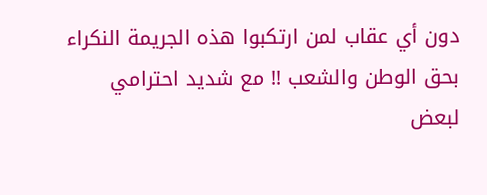دون أي عقاب لمن ارتكبوا هذه الجريمة النكراء بحق الوطن والشعب !! مع شديد احترامي لبعض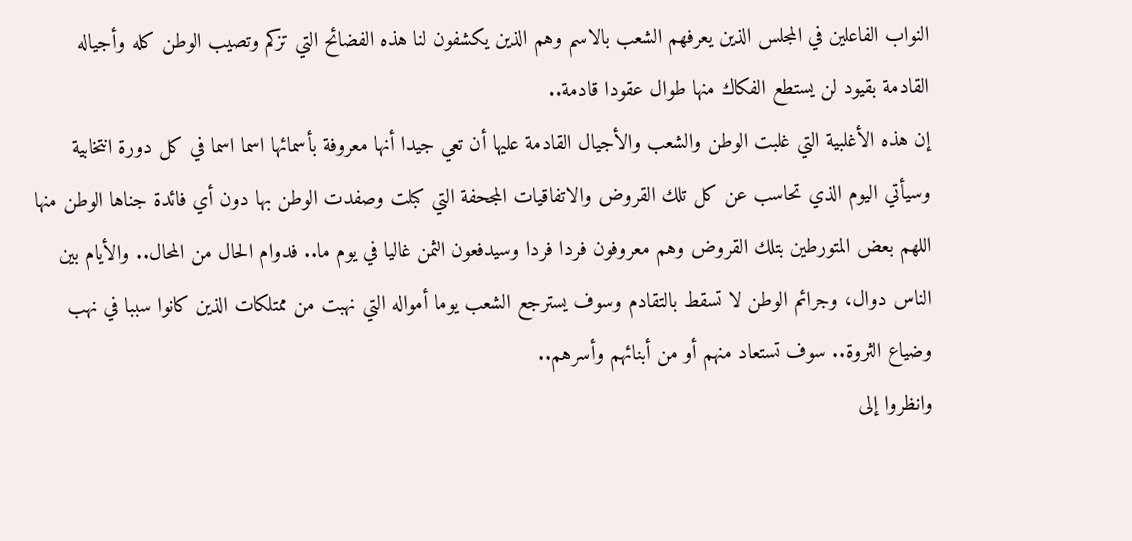النواب الفاعلين في المجلس الذين يعرفهم الشعب بالاسم وهم الذين يكشفون لنا هذه الفضائح التي تزكم وتصيب الوطن كله وأجياله القادمة بقيود لن يستطع الفكاك منها طوال عقودا قادمة..
إن هذه الأغلبية التي غلبت الوطن والشعب والأجيال القادمة عليها أن تعي جيدا أنها معروفة بأسمائها اسما اسما في كل دورة انتخابية وسيأتي اليوم الذي تحاسب عن كل تلك القروض والاتفاقيات المجحفة التي كبلت وصفدت الوطن بها دون أي فائدة جناها الوطن منها اللهم بعض المتورطين بتلك القروض وهم معروفون فردا فردا وسيدفعون الثمن غاليا في يوم ما.. فدوام الحال من المحال.. والأيام بين الناس دوال، وجرائم الوطن لا تسقط بالتقادم وسوف يسترجع الشعب يوما أمواله التي نهبت من ممتلكات الذين كانوا سببا في نهب وضياع الثروة.. سوف تستعاد منهم أو من أبنائهم وأسرهم..
وانظروا إلى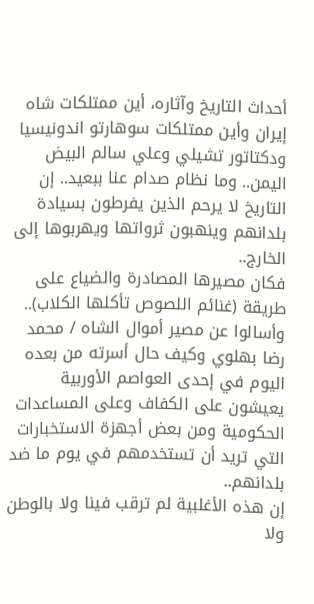أحداث التاريخ وآثاره، أين ممتلكات شاه إيران وأين ممتلكات سوهارتو اندونيسيا ودكتاتور تشيلي وعلي سالم البيض اليمن.. وما نظام صدام عنا ببعيد.. إن التاريخ لا يرحم الذين يفرطون بسيادة بلدانهم وينهبون ثرواتها ويهربوها إلى الخارج..
فكان مصيرها المصادرة والضياع على طريقة (غنائم اللصوص تأكلها الكلاب).. وأسالوا عن مصير أموال الشاه / محمد رضا بهلوي وكيف حال أسرته من بعده اليوم في إحدى العواصم الأوربية يعيشون على الكفاف وعلى المساعدات الحكومية ومن بعض أجهزة الاستخبارات التي تريد أن تستخدمهم في يوم ما ضد بلدانهم..
إن هذه الأغلبية لم ترقب فينا ولا بالوطن ولا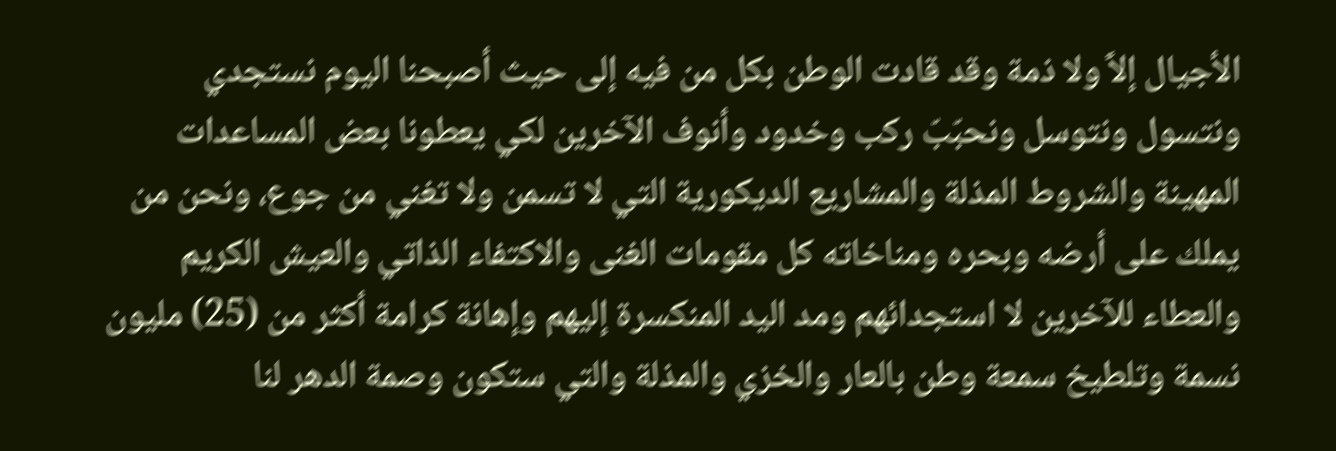الأجيال إلاً ولا ذمة وقد قادت الوطن بكل من فيه إلى حيث أصبحنا اليوم نستجدي ونتسول ونتوسل ونحبّبّ ركب وخدود وأنوف الآخرين لكي يعطونا بعض المساعدات المهينة والشروط المذلة والمشاريع الديكورية التي لا تسمن ولا تغني من جوع، ونحن من يملك على أرضه وبحره ومناخاته كل مقومات الغنى والاكتفاء الذاتي والعيش الكريم والعطاء للآخرين لا استجدائهم ومد اليد المنكسرة إليهم وإهانة كرامة أكثر من (25) مليون نسمة وتلطيخ سمعة وطن بالعار والخزي والمذلة والتي ستكون وصمة الدهر لنا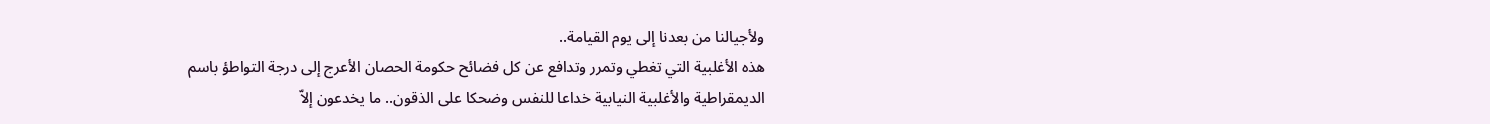ولأجيالنا من بعدنا إلى يوم القيامة..
هذه الأغلبية التي تغطي وتمرر وتدافع عن كل فضائح حكومة الحصان الأعرج إلى درجة التواطؤ باسم الديمقراطية والأغلبية النيابية خداعا للنفس وضحكا على الذقون.. ما يخدعون إلاّ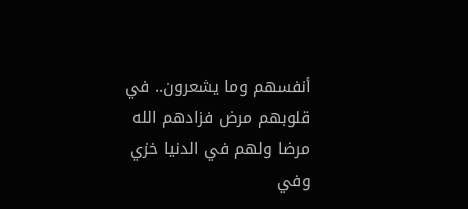أنفسهم وما يشعرون.. في قلوبهم مرض فزادهم الله مرضا ولهم في الدنيا خزي وفي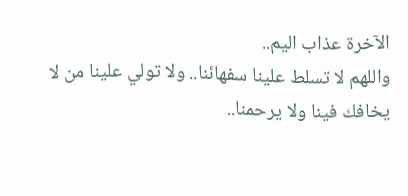الآخرة عذاب اليم..
واللهم لا تسلط علينا سفهائنا.. ولا تولي علينا من لا يخافك فينا ولا يرحمنا..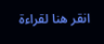انقر هنا لقراءة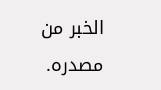الخبر من مصدره.